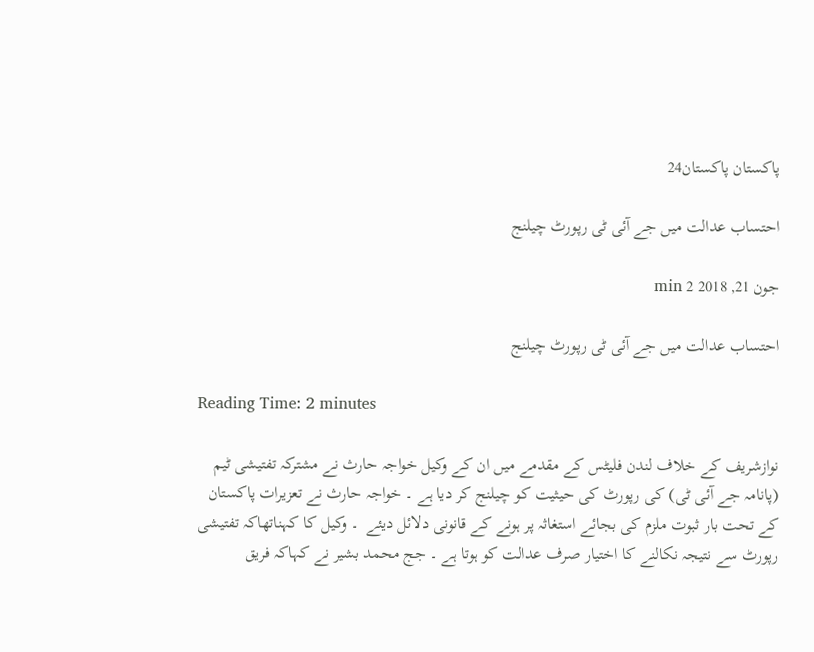پاکستان پاکستان24

احتساب عدالت میں جے آئی ٹی رپورٹ چیلنج

جون 21, 2018 2 min

احتساب عدالت میں جے آئی ٹی رپورٹ چیلنج

Reading Time: 2 minutes

نوازشریف کے خلاف لندن فلیٹس کے مقدمے میں ان کے وکیل خواجہ حارث نے مشترکہ تفتیشی ٹیم (پانامہ جے آئی ٹی) کی رپورٹ کی حیثیت کو چیلنج کر دیا ہے ۔ خواجہ حارث نے تعزیرات پاکستان کے تحت بار ثبوت ملزم کی بجائے استغاثہ پر ہونے کے قانونی دلائل دیئے  ۔ وکیل کا کہناتھاکہ تفتیشی رپورٹ سے نتیجہ نکالنے کا اختیار صرف عدالت کو ہوتا ہے ۔ جج محمد بشیر نے کہاکہ فریق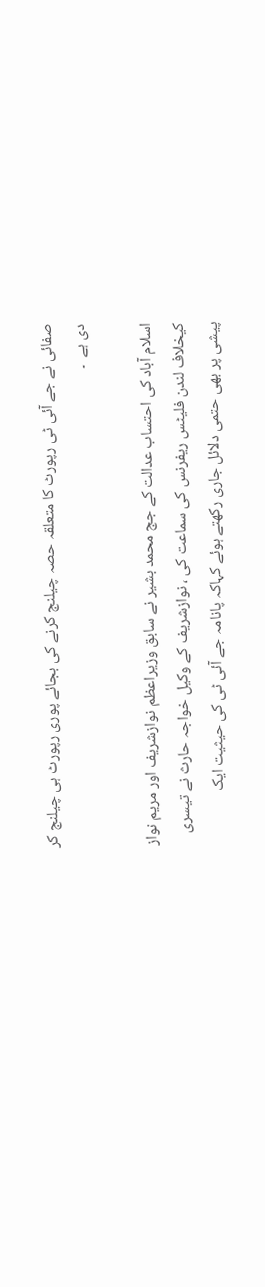صفائی نے جے آئی ٹی رپورٹ کا متعلقہ حصہ چیلنج کرنے کی بجائے پوری رپورٹ ہی چیلنج کر دی ہے  ۔

اسلام آباد کی احتساب عدالت کے جج محمد بشیر نے سابق وزیراعظم نوازشریف اور مریم نواز کیخلاف لندن فلیٹس ریفرنس کی سماعت کی ، نوازشریف کے وکیل خواجہ حارث نے تیسری پیشی پر بھی حتمی دلائل جاری رکھتے ہوئے کہاکہ پانامہ جے آئی ٹی کی حیثیت ایک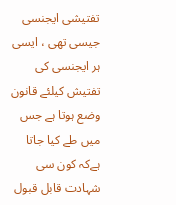تفتیشی ایجنسی جیسی تھی ، ایسی ہر ایجنسی کی تفتیش کیلئے قانون وضع ہوتا ہے جس میں طے کیا جاتا ہےکہ کون سی شہادت قابل قبول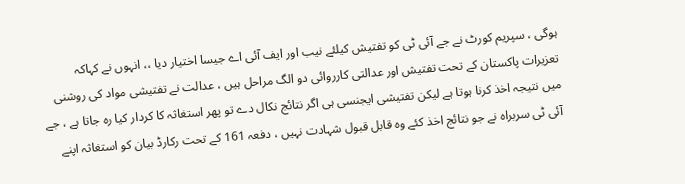ہوگی ، سپریم کورٹ نے جے آئی ٹی کو تفتیش کیلئے نیب اور ایف آئی اے جیسا اختیار دیا ،، انہوں نے کہاکہ تعزیرات پاکستان کے تحت تفتیش اور عدالتی کارروائی دو الگ مراحل ہیں ، عدالت نے تفتیشی مواد کی روشنی میں نتیجہ اخذ کرنا ہوتا ہے لیکن تفتیشی ایجنسی ہی اگر نتائج نکال دے تو پھر استغاثہ کا کردار کیا رہ جاتا ہے ، جے آئی ٹی سربراہ نے جو نتائج اخذ کئے وہ قابل قبول شہادت نہیں ، دفعہ 161 کے تحت رکارڈ بیان کو استغاثہ اپنے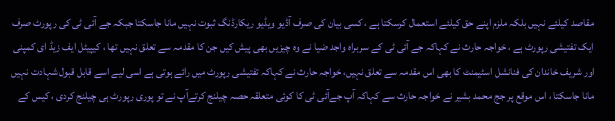مقاصد کیلئے نہیں بلکہ ملزم اپنے حق کیلئے استعمال کرسکتا ہے ، کسی بیان کی صرف آڈیو ویڈیو ریکارڈنگ ثبوت نہیں مانا جاسکتا جبکہ جے آئی ٹی کی رپورٹ صرف ایک تفتیشی رپورٹ ہے ، خواجہ حارث نے کہاکہ جے آئی ٹی کے سربراہ واجد ضیا نے وہ چیزیں بھی پیش کیں جن کا مقدمہ سے تعلق نہیں تھا ، کیپیٹل ایف زیڈ ای کمپنی اور شریف خاندان کی فنانشل اسٹیمنٹ کا بھی اس مقدمہ سے تعلق نہیں، خواجہ حارث نے کہاکہ تفتیشی رپورٹ میں رائے ہوتی ہے اسی لیے اسے قابل قبول شہادت نہیں مانا جاسکتا ، اس موقع پر جج محمد بشیر نے خواجہ حارث سے کہاکہ آپ جےآئی ٹی کا کوئی متعلقہ حصہ چیلنج کرتےآپ نے تو پوری رپورٹ ہی چیلنج کردی ، کیس کے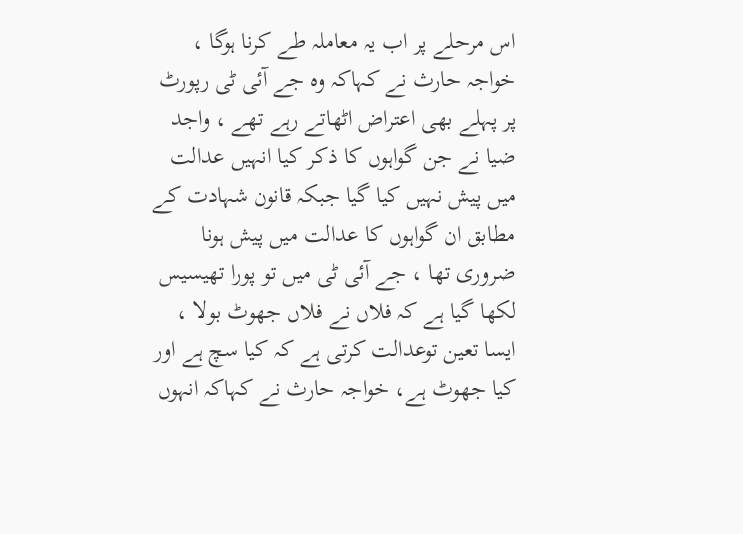اس مرحلے پر اب یہ معاملہ طے کرنا ہوگا ، خواجہ حارث نے کہاکہ وہ جے آئی ٹی رپورٹ پر پہلے بھی اعتراض اٹھاتے رہے تھے ، واجد ضیا نے جن گواہوں کا ذکر کیا انہیں عدالت میں پیش نہیں کیا گیا جبکہ قانون شہادت کے مطابق ان گواہوں کا عدالت میں پیش ہونا ضروری تھا ، جے آئی ٹی میں تو پورا تھیسیس لکھا گیا ہے کہ فلاں نے فلاں جھوٹ بولا ، ایسا تعین توعدالت کرتی ہے کہ کیا سچ ہے اور کیا جھوٹ ہے، خواجہ حارث نے کہاکہ انہوں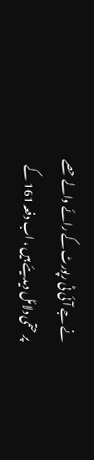نے جے آئی ٹی رپورٹ کے رائے والے حصے پر حتمی دلائل دیدیئے ہیں ، اب دفعہ 161 کے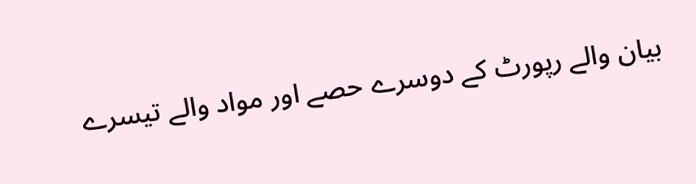بیان والے رپورٹ کے دوسرے حصے اور مواد والے تیسرے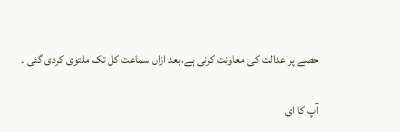حصے پر عدالت کی معاونت کرنی ہے،بعد ازاں سماعت کل تک ملتوی کردی گئی ۔

آپ کا ای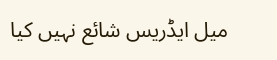میل ایڈریس شائع نہیں کیا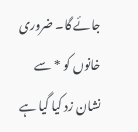جائے گا۔ ضروری خانوں کو * سے نشان زد کیا گیا ہے